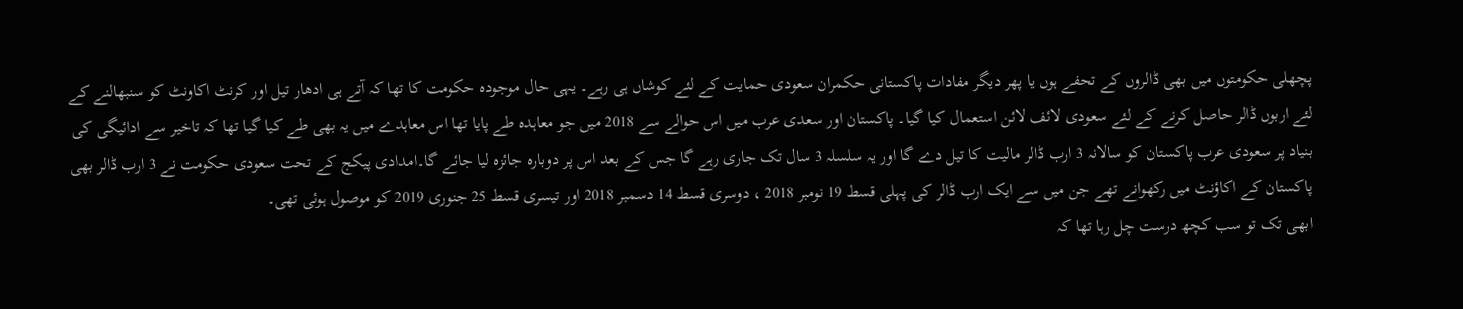پچھلی حکومتوں میں بھی ڈالروں کے تحفے ہوں یا پھر دیگر مفادات پاکستانی حکمران سعودی حمایت کے لئے کوشاں ہی رہے۔ یہی حال موجودہ حکومت کا تھا کہ آتے ہی ادھار تیل اور کرنٹ اکاونٹ کو سنبھالنے کے لئے اربوں ڈالر حاصل کرنے کے لئے سعودی لائف لائن استعمال کیا گیا۔ پاکستان اور سعدی عرب میں اس حوالے سے 2018 میں جو معاہدہ طے پایا تھا اس معاہدے میں یہ بھی طے کیا گیا تھا کہ تاخیر سے ادائیگی کی بنیاد پر سعودی عرب پاکستان کو سالانہ 3 ارب ڈالر مالیت کا تیل دے گا اور یہ سلسلہ 3 سال تک جاری رہے گا جس کے بعد اس پر دوبارہ جائزہ لیا جائے گا۔امدادی پیکج کے تحت سعودی حکومت نے 3 ارب ڈالر بھی پاکستان کے اکاؤنٹ میں رکھوانے تھے جن میں سے ایک ارب ڈالر کی پہلی قسط 19 نومبر 2018 ، دوسری قسط 14 دسمبر 2018 اور تیسری قسط 25 جنوری 2019 کو موصول ہوئی تھی۔
ابھی تک تو سب کچھ درست چل رہا تھا کہ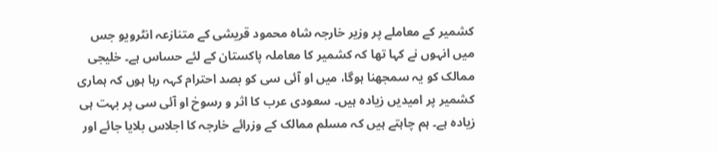کشمیر کے معاملے پر وزیر خارجہ شاہ محمود قریشی کے متنازعہ انٹرویو جس میں انہوں نے کہا تھا کہ کشمیر کا معاملہ پاکستان کے لئے حساس ہے۔ خلیجی ممالک کو یہ سمجھنا ہوگا، میں او آئی سی کو بصد احترام کہہ رہا ہوں کہ ہماری کشمیر پر امیدیں زیادہ ہیں۔ سعودی عرب کا اثر و رسوخ او آئی سی پر بہت ہی زیادہ ہے۔ ہم چاہتے ہیں کہ مسلم ممالک کے وزرائے خارجہ کا اجلاس بلایا جائے اور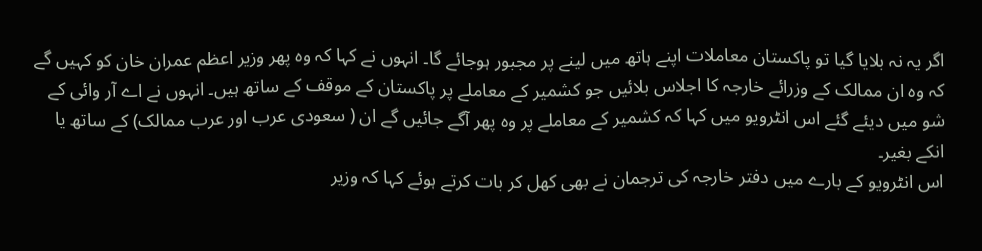اگر یہ نہ بلایا گیا تو پاکستان معاملات اپنے ہاتھ میں لینے پر مجبور ہوجائے گا۔ انہوں نے کہا کہ وہ پھر وزیر اعظم عمران خان کو کہیں گے کہ وہ ان ممالک کے وزرائے خارجہ کا اجلاس بلائیں جو کشمیر کے معاملے پر پاکستان کے موقف کے ساتھ ہیں۔ انہوں نے اے آر وائی کے شو میں دیئے گئے اس انٹرویو میں کہا کہ کشمیر کے معاملے پر وہ پھر آگے جائیں گے ان ( سعودی عرب اور عرب ممالک) کے ساتھ یا انکے بغیر۔
اس انٹرویو کے بارے میں دفتر خارجہ کی ترجمان نے بھی کھل کر بات کرتے ہوئے کہا کہ وزیر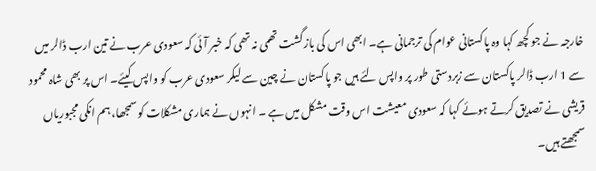خارجہ نے جو کچھ کہا وہ پاکستانی عوام کی ترجمانی ہے۔ ابھی اس کی باز گشت تھمی نہ تھی کہ خبر آئی کہ سعودی عرب نے تین ارب ڈالر میں سے 1 ارب ڈالر پاکستان سے زبردستی طور پر واپس لئے ہیں جو پاکستان نے چین سے لیکر سعودی عرب کو واپس کیئے۔ اس پر بھی شاہ محمود قریشی نے تصدیق کرتے ہوئے کہا کہ سعودی معیشت اس وقت مشکل میں ہے ۔ انہوں نے ہماری مشکلات کو سمجھا، ہم انکی مجبوریاں سمجھتے ہیں۔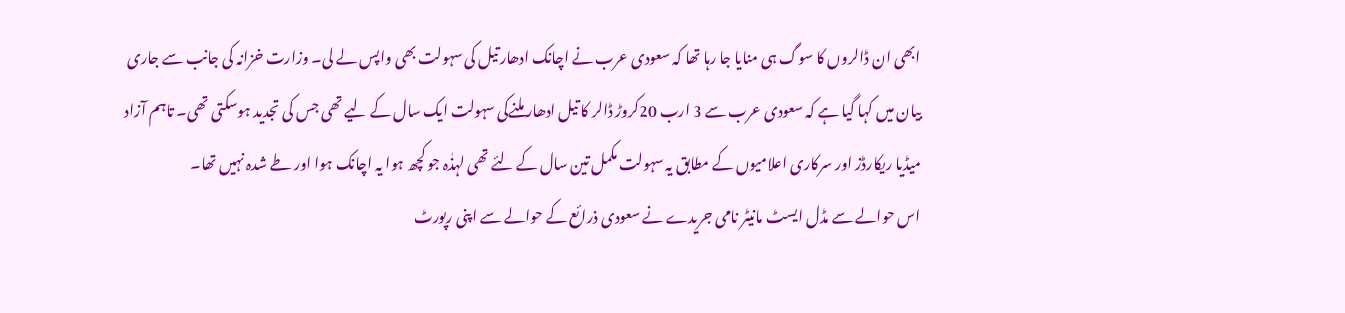ابھی ان ڈالروں کا سوگ ہی منایا جا رہا تھا کہ سعودی عرب نے اچانک ادھار تیل کی سہولت بھی واپس لے لی۔ وزارت خزانہ کی جانب سے جاری بیان میں کہا گیا ہے کہ سعودی عرب سے 3 ارب 20کروڑ ڈالر کا تیل ادھار ملنےکی سہولت ایک سال کے لیے تھی جس کی تجدید ہوسکتی تھی۔ تاہم آزاد میڈیا ریکارڈز اور سرکاری اعلامیوں کے مطابق یہ سہولت مکمل تین سال کے لئے تھی لہذٰہ جو کچھ ہوا یہ اچانک ہوا اور طے شدہ نہیں تھا۔
اس حوالے سے مڈل ایسٹ مانیٹر نامی جریدے نے سعودی ذرائع کے حوالے سے اپنی رپورٹ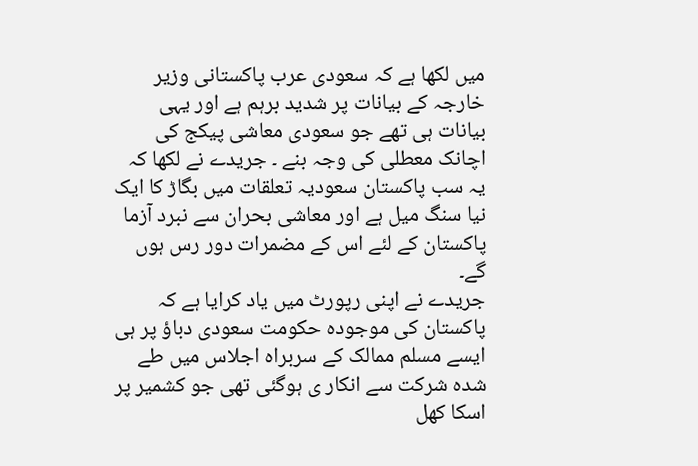میں لکھا ہے کہ سعودی عرب پاکستانی وزیر خارجہ کے بیانات پر شدید برہم ہے اور یہی بیانات ہی تھے جو سعودی معاشی پیکج کی اچانک معطلی کی وجہ بنے ۔ جریدے نے لکھا کہ یہ سب پاکستان سعودیہ تعلقات میں بگاڑ کا ایک نیا سنگ میل ہے اور معاشی بحران سے نبرد آزما پاکستان کے لئے اس کے مضمرات دور رس ہوں گے۔
جریدے نے اپنی رپورٹ میں یاد کرایا ہے کہ پاکستان کی موجودہ حکومت سعودی دباؤ پر ہی ایسے مسلم ممالک کے سربراہ اجلاس میں طے شدہ شرکت سے انکار ی ہوگئی تھی جو کشمیر پر اسکا کھل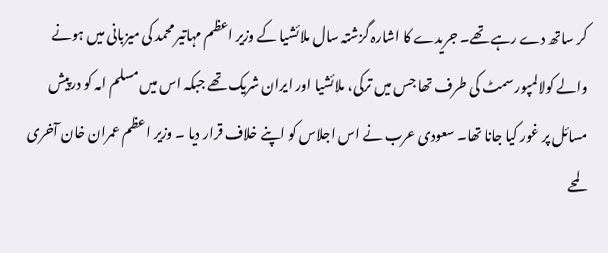کر ساتھ دے رہے تھے۔ جریدے کا اشارہ گزشتہ سال ملائشیا کے وزیر اعظم مہاتیر محمد کی میزبانی میں ہونے والے کولالمپور سمٹ کی طرف تھا جس میں ترکی، ملائشیا اور ایران شریک تھے جبکہ اس میں مسلم امہ کو درپیش مسائل پر غور کیا جانا تھا۔ سعودی عرب نے اس اجلاس کو اپنے خلاف قرار دیا ۔ وزیر اعظم عمران خان آخری لمحے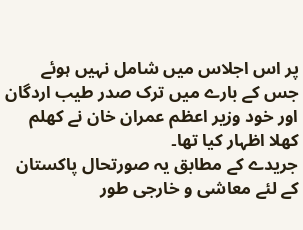پر اس اجلاس میں شامل نہیں ہوئے جس کے بارے میں ترک صدر طیب اردگان اور خود وزیر اعظم عمران خان نے کھلم کھلا اظہار کیا تھا۔
جریدے کے مطابق یہ صورتحال پاکستان کے لئے معاشی و خارجی طور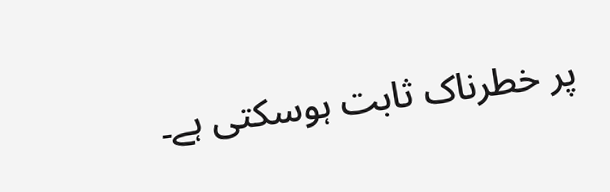پر خطرناک ثابت ہوسکتی ہے۔